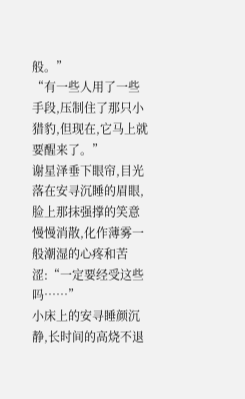般。”
“有一些人用了一些手段,压制住了那只小猎豹,但现在,它马上就要醒来了。”
谢星泽垂下眼帘,目光落在安寻沉睡的眉眼,脸上那抹强撑的笑意慢慢消散,化作薄雾一般潮湿的心疼和苦涩:“一定要经受这些吗……”
小床上的安寻睡颜沉静,长时间的高烧不退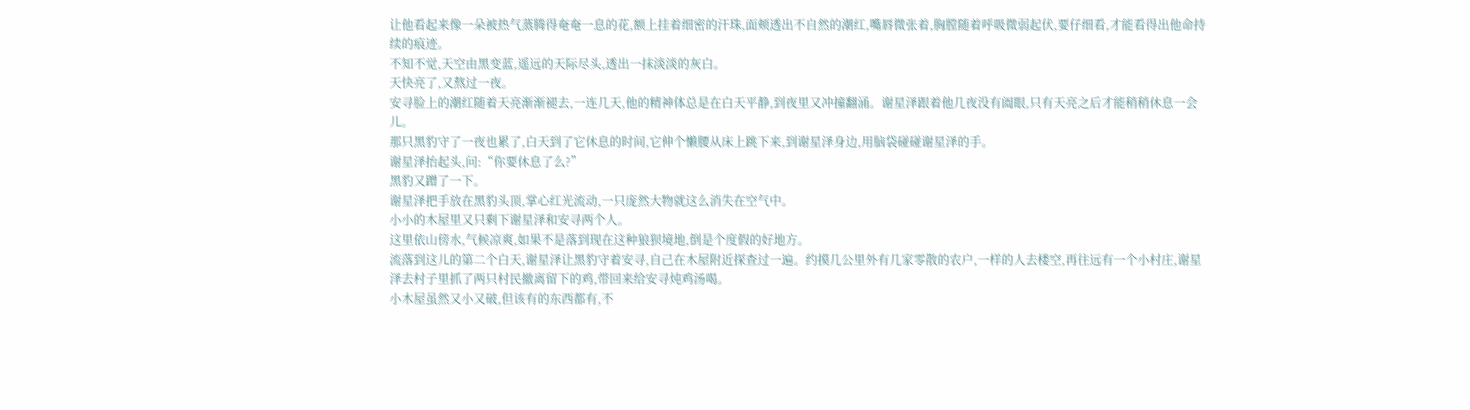让他看起来像一朵被热气蒸腾得奄奄一息的花,额上挂着细密的汗珠,面颊透出不自然的潮红,嘴唇微张着,胸膛随着呼吸微弱起伏,要仔细看,才能看得出他命持续的痕迹。
不知不觉,天空由黑变蓝,遥远的天际尽头,透出一抹淡淡的灰白。
天快亮了,又熬过一夜。
安寻脸上的潮红随着天亮渐渐褪去,一连几天,他的精神体总是在白天平静,到夜里又冲撞翻涌。谢星泽跟着他几夜没有阖眼,只有天亮之后才能稍稍休息一会儿。
那只黑豹守了一夜也累了,白天到了它休息的时间,它伸个懒腰从床上跳下来,到谢星泽身边,用脑袋碰碰谢星泽的手。
谢星泽抬起头,问:“你要休息了么?”
黑豹又蹭了一下。
谢星泽把手放在黑豹头顶,掌心红光流动,一只庞然大物就这么消失在空气中。
小小的木屋里又只剩下谢星泽和安寻两个人。
这里依山傍水,气候凉爽,如果不是落到现在这种狼狈境地,倒是个度假的好地方。
流落到这儿的第二个白天,谢星泽让黑豹守着安寻,自己在木屋附近探查过一遍。约摸几公里外有几家零散的农户,一样的人去楼空,再往远有一个小村庄,谢星泽去村子里抓了两只村民撤离留下的鸡,带回来给安寻炖鸡汤喝。
小木屋虽然又小又破,但该有的东西都有,不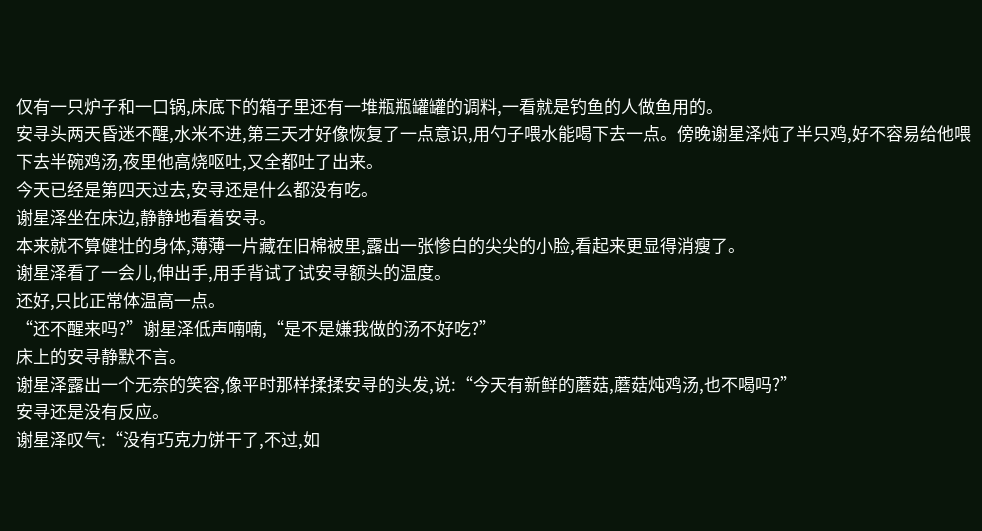仅有一只炉子和一口锅,床底下的箱子里还有一堆瓶瓶罐罐的调料,一看就是钓鱼的人做鱼用的。
安寻头两天昏迷不醒,水米不进,第三天才好像恢复了一点意识,用勺子喂水能喝下去一点。傍晚谢星泽炖了半只鸡,好不容易给他喂下去半碗鸡汤,夜里他高烧呕吐,又全都吐了出来。
今天已经是第四天过去,安寻还是什么都没有吃。
谢星泽坐在床边,静静地看着安寻。
本来就不算健壮的身体,薄薄一片藏在旧棉被里,露出一张惨白的尖尖的小脸,看起来更显得消瘦了。
谢星泽看了一会儿,伸出手,用手背试了试安寻额头的温度。
还好,只比正常体温高一点。
“还不醒来吗?”谢星泽低声喃喃,“是不是嫌我做的汤不好吃?”
床上的安寻静默不言。
谢星泽露出一个无奈的笑容,像平时那样揉揉安寻的头发,说:“今天有新鲜的蘑菇,蘑菇炖鸡汤,也不喝吗?”
安寻还是没有反应。
谢星泽叹气:“没有巧克力饼干了,不过,如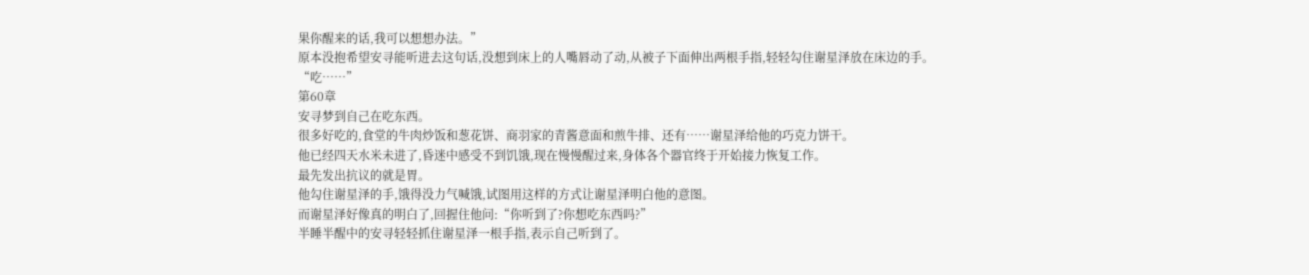果你醒来的话,我可以想想办法。”
原本没抱希望安寻能听进去这句话,没想到床上的人嘴唇动了动,从被子下面伸出两根手指,轻轻勾住谢星泽放在床边的手。
“吃……”
第60章
安寻梦到自己在吃东西。
很多好吃的,食堂的牛肉炒饭和葱花饼、商羽家的青酱意面和煎牛排、还有……谢星泽给他的巧克力饼干。
他已经四天水米未进了,昏迷中感受不到饥饿,现在慢慢醒过来,身体各个器官终于开始接力恢复工作。
最先发出抗议的就是胃。
他勾住谢星泽的手,饿得没力气喊饿,试图用这样的方式让谢星泽明白他的意图。
而谢星泽好像真的明白了,回握住他问:“你听到了?你想吃东西吗?”
半睡半醒中的安寻轻轻抓住谢星泽一根手指,表示自己听到了。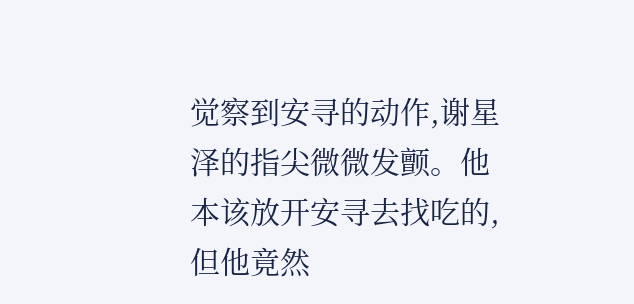觉察到安寻的动作,谢星泽的指尖微微发颤。他本该放开安寻去找吃的,但他竟然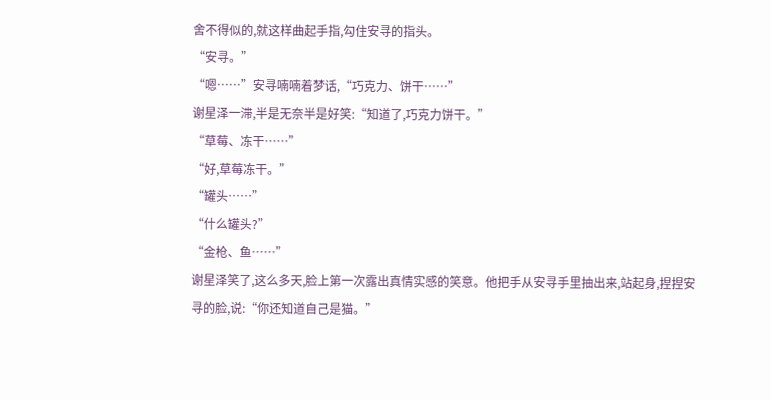舍不得似的,就这样曲起手指,勾住安寻的指头。
“安寻。”
“嗯……”安寻喃喃着梦话,“巧克力、饼干……”
谢星泽一滞,半是无奈半是好笑:“知道了,巧克力饼干。”
“草莓、冻干……”
“好,草莓冻干。”
“罐头……”
“什么罐头?”
“金枪、鱼……”
谢星泽笑了,这么多天,脸上第一次露出真情实感的笑意。他把手从安寻手里抽出来,站起身,捏捏安寻的脸,说:“你还知道自己是猫。”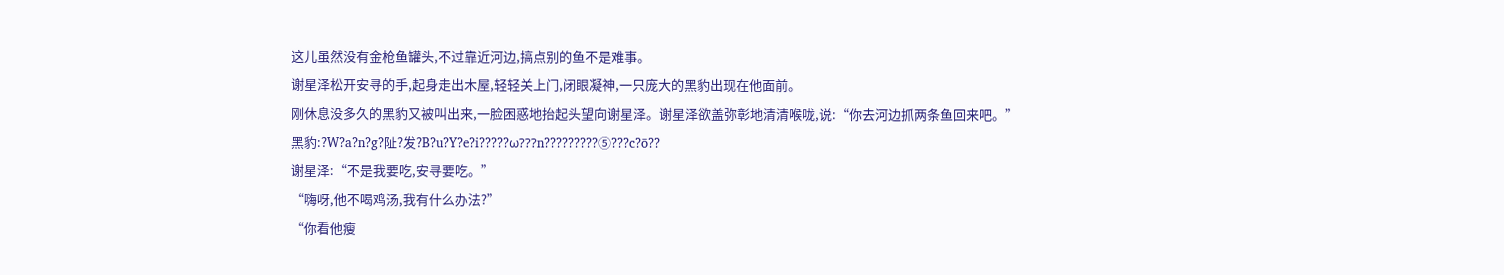这儿虽然没有金枪鱼罐头,不过靠近河边,搞点别的鱼不是难事。
谢星泽松开安寻的手,起身走出木屋,轻轻关上门,闭眼凝神,一只庞大的黑豹出现在他面前。
刚休息没多久的黑豹又被叫出来,一脸困惑地抬起头望向谢星泽。谢星泽欲盖弥彰地清清喉咙,说:“你去河边抓两条鱼回来吧。”
黑豹:?W?a?n?g?阯?发?B?u?Y?e?ⅰ?????ω???n?????????⑤???c?ō??
谢星泽:“不是我要吃,安寻要吃。”
“嗨呀,他不喝鸡汤,我有什么办法?”
“你看他瘦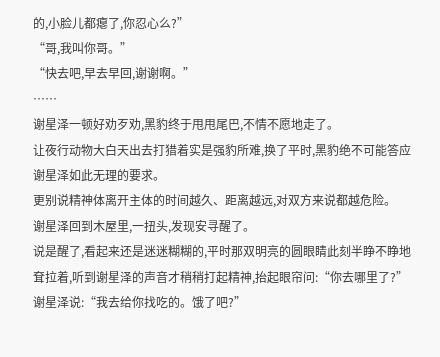的,小脸儿都瘪了,你忍心么?”
“哥,我叫你哥。”
“快去吧,早去早回,谢谢啊。”
……
谢星泽一顿好劝歹劝,黑豹终于甩甩尾巴,不情不愿地走了。
让夜行动物大白天出去打猎着实是强豹所难,换了平时,黑豹绝不可能答应谢星泽如此无理的要求。
更别说精神体离开主体的时间越久、距离越远,对双方来说都越危险。
谢星泽回到木屋里,一扭头,发现安寻醒了。
说是醒了,看起来还是迷迷糊糊的,平时那双明亮的圆眼睛此刻半睁不睁地耷拉着,听到谢星泽的声音才稍稍打起精神,抬起眼帘问:“你去哪里了?”
谢星泽说:“我去给你找吃的。饿了吧?”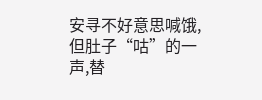安寻不好意思喊饿,但肚子“咕”的一声,替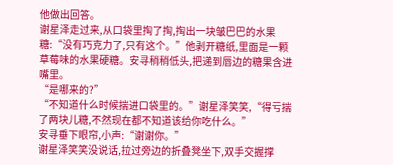他做出回答。
谢星泽走过来,从口袋里掏了掏,掏出一块皱巴巴的水果糖:“没有巧克力了,只有这个。”他剥开糖纸,里面是一颗草莓味的水果硬糖。安寻稍稍低头,把递到唇边的糖果含进嘴里。
“是哪来的?”
“不知道什么时候揣进口袋里的。”谢星泽笑笑,“得亏揣了两块儿糖,不然现在都不知道该给你吃什么。”
安寻垂下眼帘,小声:“谢谢你。”
谢星泽笑笑没说话,拉过旁边的折叠凳坐下,双手交握撑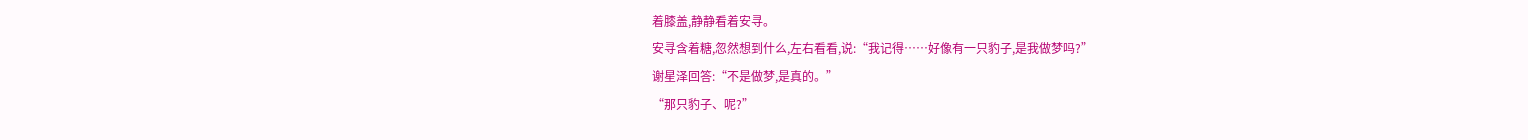着膝盖,静静看着安寻。
安寻含着糖,忽然想到什么,左右看看,说:“我记得……好像有一只豹子,是我做梦吗?”
谢星泽回答:“不是做梦,是真的。”
“那只豹子、呢?”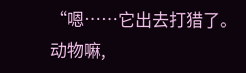“嗯……它出去打猎了。动物嘛,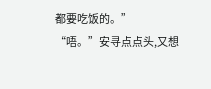都要吃饭的。”
“唔。”安寻点点头,又想